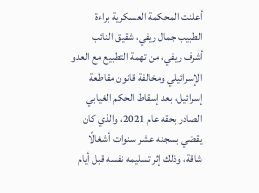أعلنت المحكمة العسكرية براءة الطبيب جمال ريفي، شقيق النائب أشرف ريفي، من تهمة التطبيع مع العدو الإسرائيلي ومخالفة قانون مقاطعة إسرائيل، بعد إسقاط الحكم الغيابي الصادر بحقه عام 2021، والذي كان يقضي بسجنه عشر سنوات أشغالًا شاقة، وذلك إثر تسليمه نفسه قبل أيام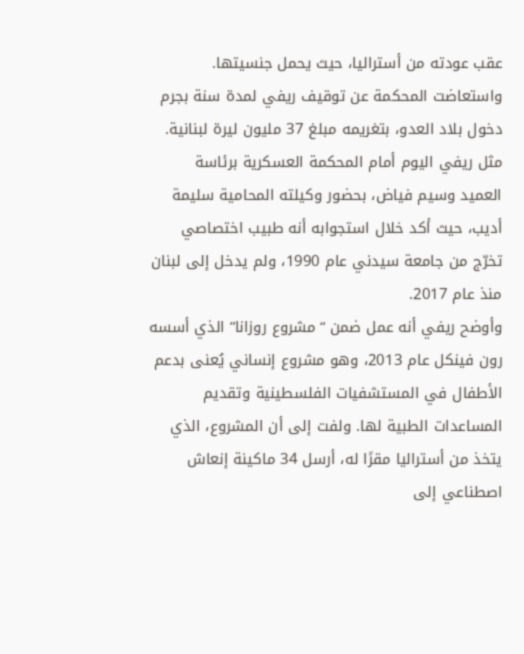عقب عودته من أستراليا، حيث يحمل جنسيتها.
واستعاضت المحكمة عن توقيف ريفي لمدة سنة بجرم دخول بلاد العدو، بتغريمه مبلغ 37 مليون ليرة لبنانية.
مثل ريفي اليوم أمام المحكمة العسكرية برئاسة العميد وسيم فياض، بحضور وكيلته المحامية سليمة أديب، حيث أكد خلال استجوابه أنه طبيب اختصاصي تخرّج من جامعة سيدني عام 1990، ولم يدخل إلى لبنان منذ عام 2017.
وأوضح ريفي أنه عمل ضمن “مشروع روزانا” الذي أسسه رون فينكل عام 2013، وهو مشروع إنساني يُعنى بدعم الأطفال في المستشفيات الفلسطينية وتقديم المساعدات الطبية لها. ولفت إلى أن المشروع، الذي يتخذ من أستراليا مقرًا له، أرسل 34 ماكينة إنعاش اصطناعي إلى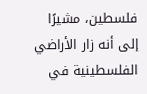فلسطين، مشيرًا إلى أنه زار الأراضي الفلسطينية في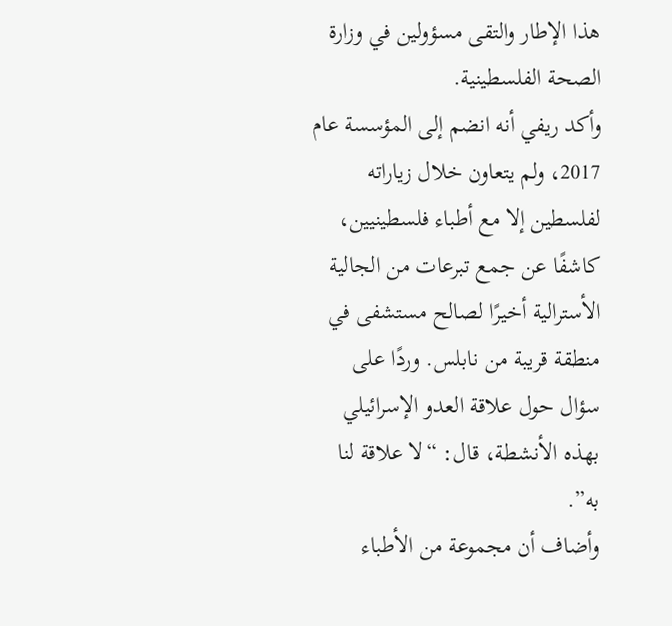هذا الإطار والتقى مسؤولين في وزارة الصحة الفلسطينية.
وأكد ريفي أنه انضم إلى المؤسسة عام 2017، ولم يتعاون خلال زياراته لفلسطين إلا مع أطباء فلسطينيين، كاشفًا عن جمع تبرعات من الجالية الأسترالية أخيرًا لصالح مستشفى في منطقة قريبة من نابلس. وردًا على سؤال حول علاقة العدو الإسرائيلي بهذه الأنشطة، قال: “لا علاقة لنا به”.
وأضاف أن مجموعة من الأطباء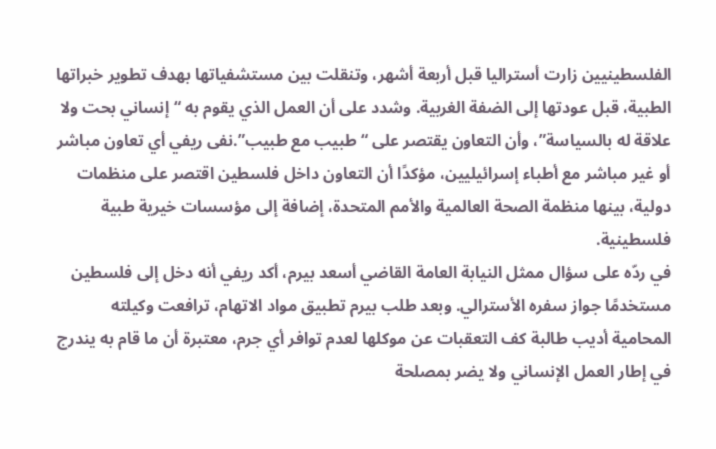الفلسطينيين زارت أستراليا قبل أربعة أشهر، وتنقلت بين مستشفياتها بهدف تطوير خبراتها الطبية، قبل عودتها إلى الضفة الغربية. وشدد على أن العمل الذي يقوم به “إنساني بحت ولا علاقة له بالسياسة”، وأن التعاون يقتصر على “طبيب مع طبيب”.نفى ريفي أي تعاون مباشر أو غير مباشر مع أطباء إسرائيليين، مؤكدًا أن التعاون داخل فلسطين اقتصر على منظمات دولية، بينها منظمة الصحة العالمية والأمم المتحدة، إضافة إلى مؤسسات خيرية طبية فلسطينية.
في ردّه على سؤال ممثل النيابة العامة القاضي أسعد بيرم، أكد ريفي أنه دخل إلى فلسطين مستخدمًا جواز سفره الأسترالي. وبعد طلب بيرم تطبيق مواد الاتهام، ترافعت وكيلته المحامية أديب طالبة كف التعقبات عن موكلها لعدم توافر أي جرم، معتبرة أن ما قام به يندرج في إطار العمل الإنساني ولا يضر بمصلحة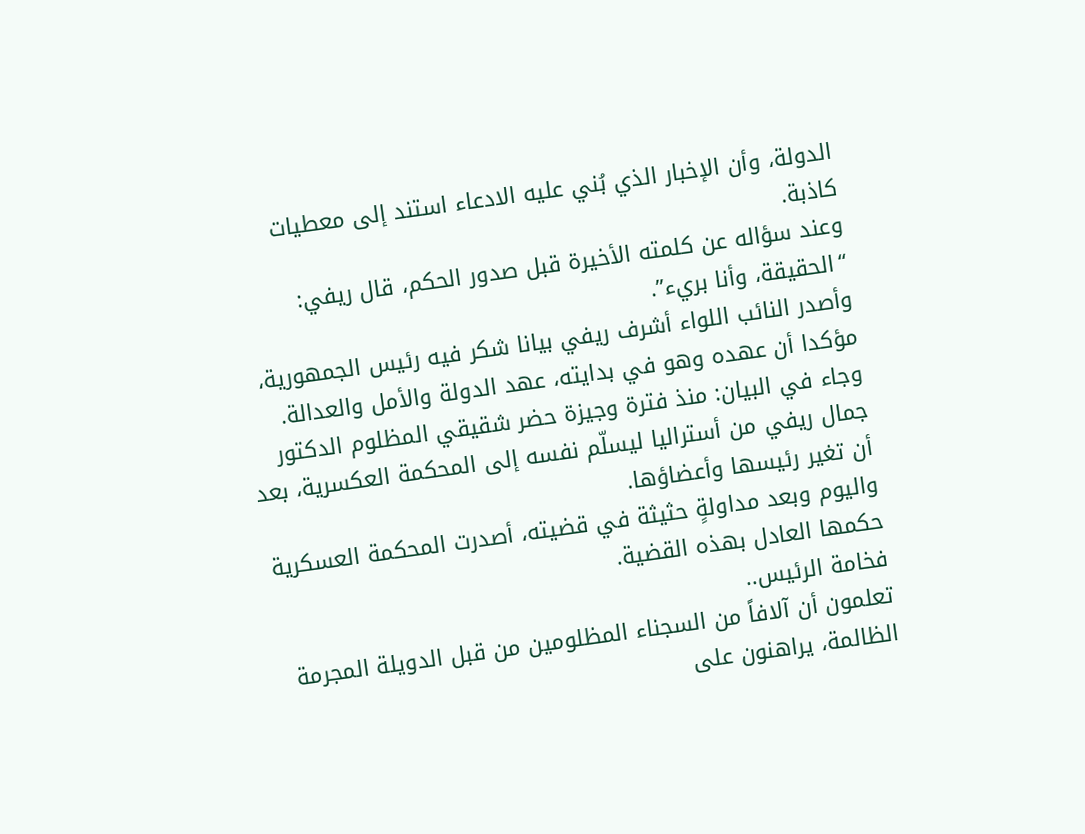الدولة، وأن الإخبار الذي بُني عليه الادعاء استند إلى معطيات كاذبة.
وعند سؤاله عن كلمته الأخيرة قبل صدور الحكم، قال ريفي: “الحقيقة، وأنا بريء”.
وأصدر النائب اللواء أشرف ريفي بيانا شكر فيه رئيس الجمهورية، مؤكدا أن عهده وهو في بدايته، عهد الدولة والأمل والعدالة.
وجاء في البيان: منذ فترة وجيزة حضر شقيقي المظلوم الدكتور جمال ريفي من أستراليا ليسلّم نفسه إلى المحكمة العكسرية، بعد أن تغير رئيسها وأعضاؤها.
واليوم وبعد مداولةٍ حثيثة في قضيته، أصدرت المحكمة العسكرية حكمها العادل بهذه القضية.
فخامة الرئيس..
تعلمون أن آلافاً من السجناء المظلومين من قبل الدويلة المجرمة الظالمة، يراهنون على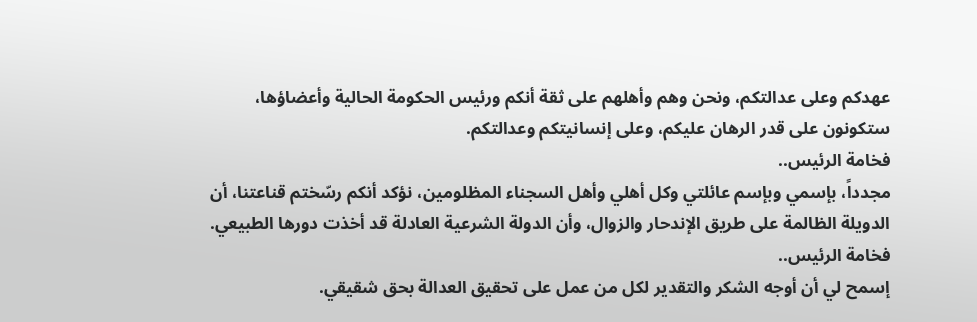عهدكم وعلى عدالتكم، ونحن وهم وأهلهم على ثقة أنكم ورئيس الحكومة الحالية وأعضاؤها، ستكونون على قدر الرهان عليكم، وعلى إنسانيتكم وعدالتكم.
فخامة الرئيس..
مجدداً، بإسمي وبإسم عائلتي وكل أهلي وأهل السجناء المظلومين، نؤكد أنكم رسّختم قناعتنا، أن الدويلة الظالمة على طريق الإندحار والزوال، وأن الدولة الشرعية العادلة قد أخذت دورها الطبيعي.
فخامة الرئيس..
إسمح لي أن أوجه الشكر والتقدير لكل من عمل على تحقيق العدالة بحق شقيقي.